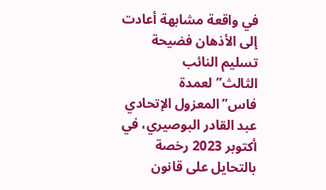في واقعة مشابهة أعادت إلى الأذهان فضيحة تسليم النائب الثالث”لعمدة فاس”المعزول الإتحادي عبد القادر البوصيري، في أكتوبر 2023 رخصة بالتحايل على قانون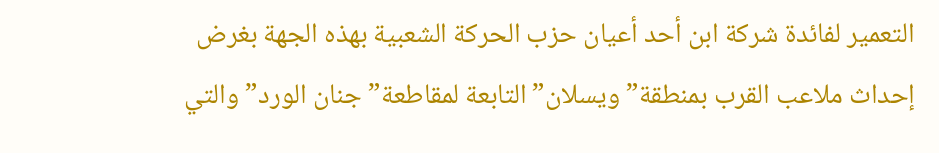التعمير لفائدة شركة ابن أحد أعيان حزب الحركة الشعبية بهذه الجهة بغرض إحداث ملاعب القرب بمنطقة”ويسلان”التابعة لمقاطعة”جنان الورد” والتي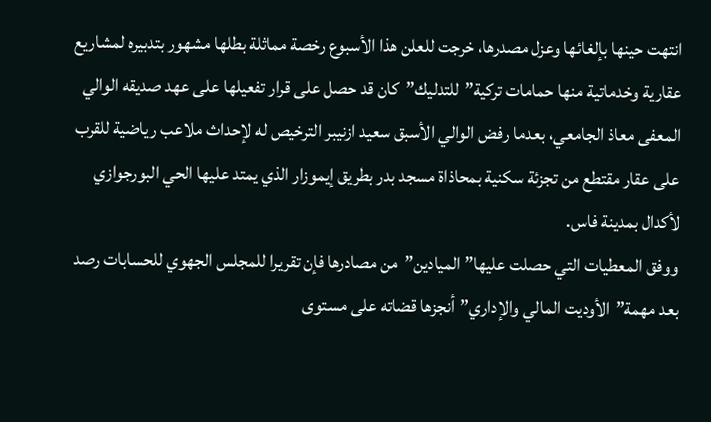انتهت حينها بإلغائها وعزل مصدرها، خرجت للعلن هذا الأسبوع رخصة مماثلة بطلها مشهور بتدبيره لمشاريع عقارية وخدماتية منها حمامات تركية”للتدليك”كان قد حصل على قرار تفعيلها على عهد صديقه الوالي المعفى معاذ الجامعي، بعدما رفض الوالي الأسبق سعيد ازنيبر الترخيص له لإحداث ملاعب رياضية للقرب على عقار مقتطع من تجزئة سكنية بمحاذاة مسجد بدر بطريق إيموزار الذي يمتد عليها الحي البورجوازي لأكدال بمدينة فاس.
ووفق المعطيات التي حصلت عليها”الميادين”من مصادرها فإن تقريرا للمجلس الجهوي للحسابات رصد بعد مهمة”الأوديت المالي والإداري”أنجزها قضاته على مستوى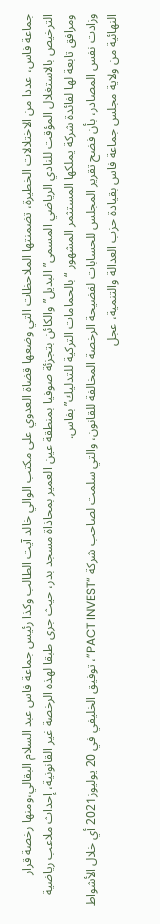جماعة فاس، عددا من الاختلالات الخطيرة، تضمنتها الملاحظات التي وضعها قضاة العدوي على مكتب الوالي خالد آيت الطالب وكذا رئيس جماعة فاس عبد السلام البقالي،ومنها رخصة قرار الترخيص بالاستغلال المؤقت للنادي الرياضي المسمى” البديل” والكائن بتجزئة صوفيا بمنطقة عين العمير بمحاذاة مسجد بدر، حيث جرى طبقا لهذه الرخصة غير القانونية، إحداث ملاعب رياضية ومرافق تابعة لها لفائدة شركة يملكها المستثمر المشهور “بالحمامات التركية للتدليك”بفاس.
وزادت نفس المصادر، بأن فضح تقرير المجلس للحسابات لفضيحة الرخصة المخالفة للقانون، والتي سلمت لصاحب شركة “PACT INVEST”، توفيق الخليفي في 20 يوليوز2021 أي خلال الأشواط النهائية من ولاية مجلس جماعة فاس بقيادة حزب العدالة والتنمية، عجل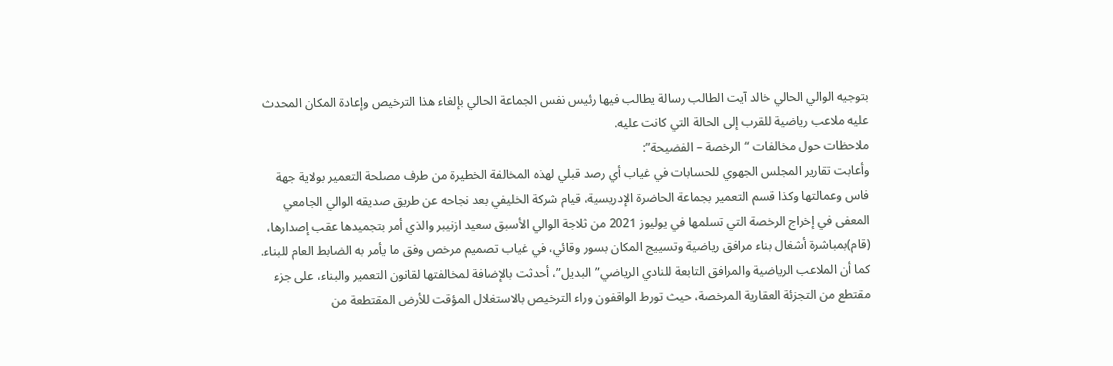بتوجيه الوالي الحالي خالد آيت الطالب رسالة يطالب فيها رئيس نفس الجماعة الحالي بإلغاء هذا الترخيص وإعادة المكان المحدث عليه ملاعب رياضية للقرب إلى الحالة التي كانت عليه.
ملاحظات حول مخالفات “الرخصة – الفضيحة”:
وأعابت تقارير المجلس الجهوي للحسابات في غياب أي رصد قبلي لهذه المخالفة الخطيرة من طرف مصلحة التعمير بولاية جهة فاس وعمالتها وكذا قسم التعمير بجماعة الحاضرة الإدريسية، قيام شركة الخليفي بعد نجاحه عن طريق صديقه الوالي الجامعي المعفى في إخراج الرخصة التي تسلمها في يوليوز 2021 من ثلاجة الوالي الأسبق سعيد ازنيبر والذي أمر بتجميدها عقب إصدارها، (قام)بمباشرة أشغال بناء مرافق رياضية وتسييج المكان بسور وقائي، في غياب تصميم مرخص وفق ما يأمر به الضابط العام للبناء.
كما أن الملاعب الرياضية والمرافق التابعة للنادي الرياضي”البديل”، أحدثت بالإضافة لمخالفتها لقانون التعمير والبناء، على جزء مقتطع من التجزئة العقارية المرخصة، حيث تورط الواقفون وراء الترخيص بالاستغلال المؤقت للأرض المقتطعة من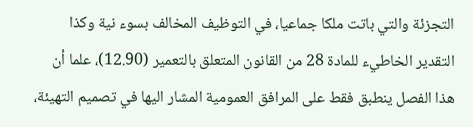التجزئة والتي باتت ملكا جماعيا، في التوظيف المخالف بسوء نية وكذا التقدير الخاطيء للمادة 28 من القانون المتعلق بالتعمير (12.90)، علما أن هذا الفصل ينطبق فقط على المرافق العمومية المشار اليها في تصميم التهيئة،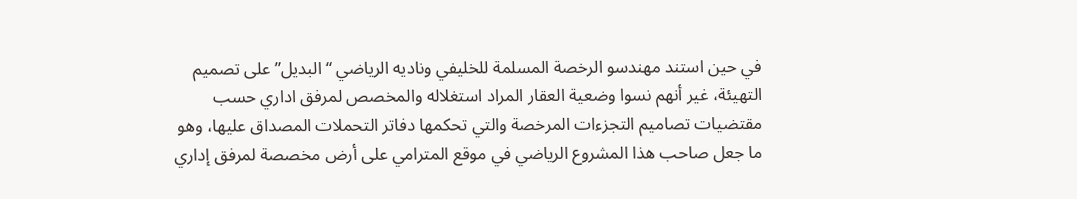في حين استند مهندسو الرخصة المسلمة للخليفي وناديه الرياضي “البديل” على تصميم التهيئة، غير أنهم نسوا وضعية العقار المراد استغلاله والمخصص لمرفق اداري حسب مقتضيات تصاميم التجزءات المرخصة والتي تحكمها دفاتر التحملات المصداق عليها، وهو ما جعل صاحب هذا المشروع الرياضي في موقع المترامي على أرض مخصصة لمرفق إداري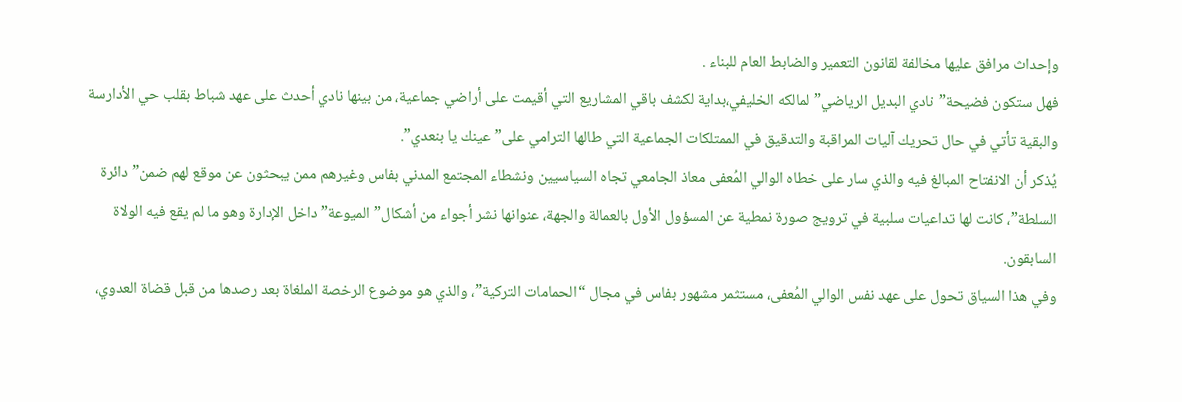وإحداث مرافق عليها مخالفة لقانون التعمير والضابط العام للبناء .
فهل ستكون فضيحة”نادي البديل الرياضي”لمالكه الخليفي،بداية لكشف باقي المشاريع التي أقيمت على أراضي جماعية، من بينها نادي أحدث على عهد شباط بقلب حي الأدارسة والبقية تأتي في حال تحريك آليات المراقبة والتدقيق في الممتلكات الجماعية التي طالها الترامي على”عينك يا بنعدي”.
يُذكر أن الانفتاح المبالغ فيه والذي سار على خطاه الوالي المُعفى معاذ الجامعي تجاه السياسيين ونشطاء المجتمع المدني بفاس وغيرهم ممن يبحثون عن موقع لهم ضمن”دائرة السلطة”، كانت لها تداعيات سلبية في ترويج صورة نمطية عن المسؤول الأول بالعمالة والجهة، عنوانها نشر أجواء من أشكال”الميوعة”داخل الإدارة وهو ما لم يقع فيه الولاة السابقون.
وفي هذا السياق تحول على عهد نفس الوالي المُعفى، مستثمر مشهور بفاس في مجال “الحمامات التركية”، والذي هو موضوع الرخصة الملغاة بعد رصدها من قبل قضاة العدوي،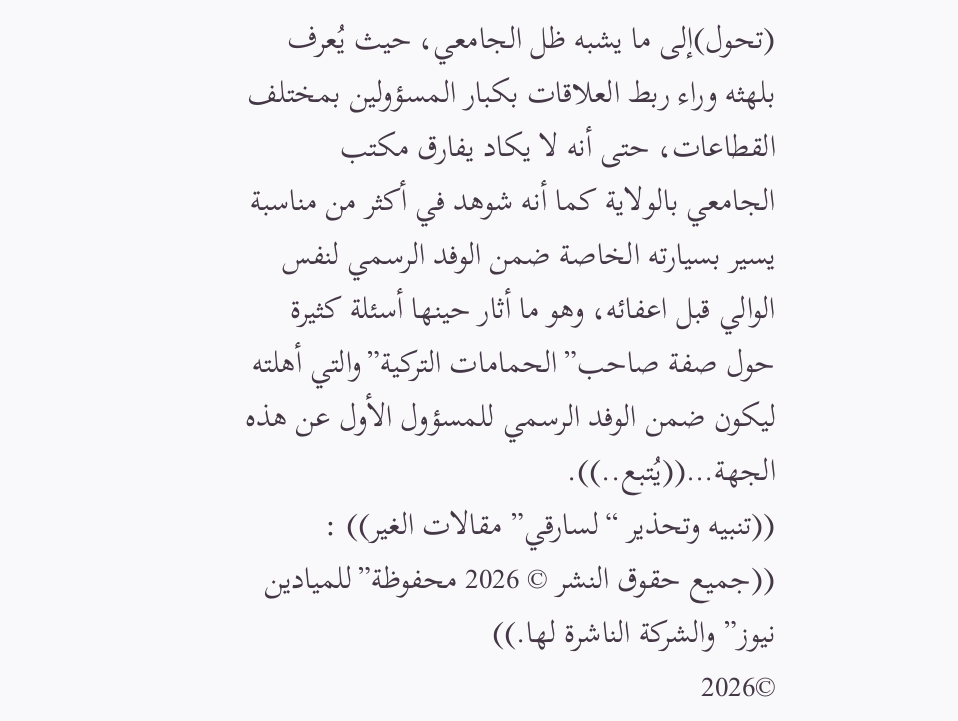(تحول)إلى ما يشبه ظل الجامعي، حيث يُعرف بلهثه وراء ربط العلاقات بكبار المسؤولين بمختلف القطاعات، حتى أنه لا يكاد يفارق مكتب الجامعي بالولاية كما أنه شوهد في أكثر من مناسبة يسير بسيارته الخاصة ضمن الوفد الرسمي لنفس الوالي قبل اعفائه، وهو ما أثار حينها أسئلة كثيرة حول صفة صاحب”الحمامات التركية”والتي أهلته ليكون ضمن الوفد الرسمي للمسؤول الأول عن هذه الجهة…((يُتبع..)).
((تنبيه وتحذير “لسارقي” مقالات الغير)) :
((جميع حقوق النشر © 2026 محفوظة”للميادين نيوز” والشركة الناشرة لها.))
©2026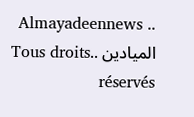.. Almayadeennews الميادين ..Tous droits réservés